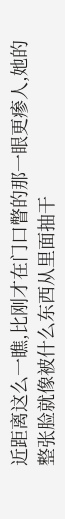近距离这么一瞧,比刚才在门口瞥的那一眼更瘆人,她的整张脸就像被什么东西从里面抽干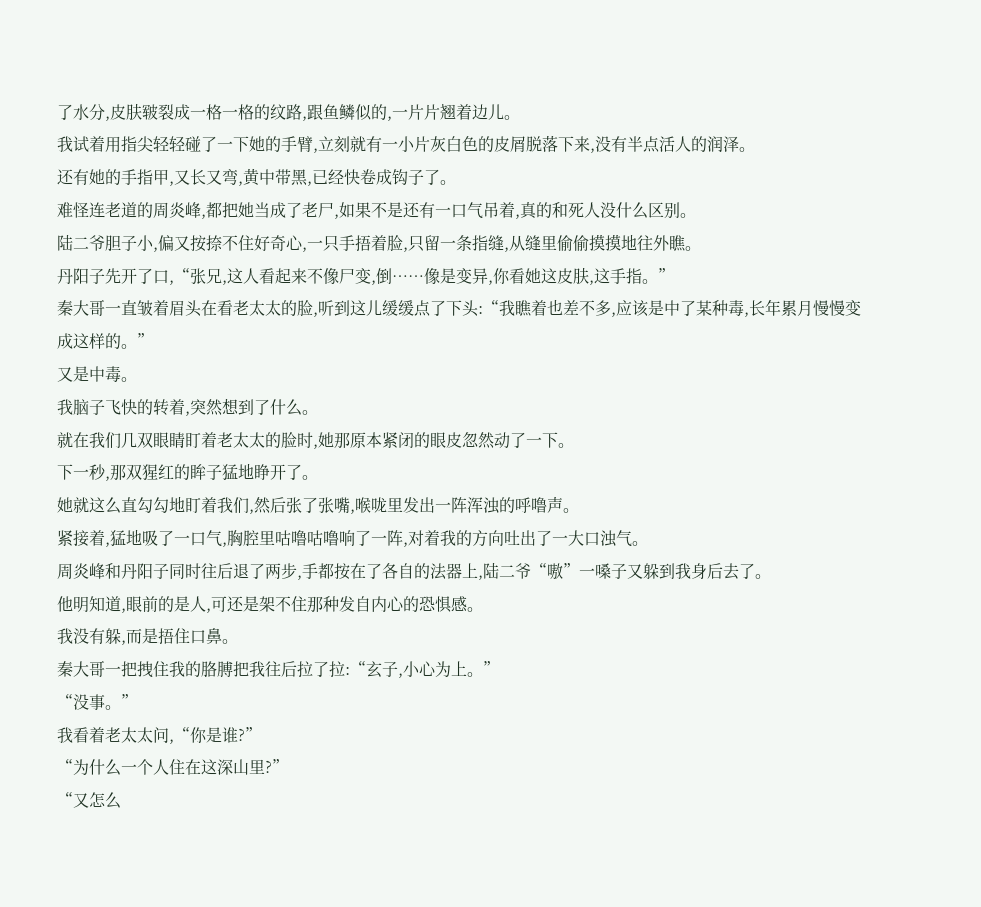了水分,皮肤皲裂成一格一格的纹路,跟鱼鳞似的,一片片翘着边儿。
我试着用指尖轻轻碰了一下她的手臂,立刻就有一小片灰白色的皮屑脱落下来,没有半点活人的润泽。
还有她的手指甲,又长又弯,黄中带黑,已经快卷成钩子了。
难怪连老道的周炎峰,都把她当成了老尸,如果不是还有一口气吊着,真的和死人没什么区别。
陆二爷胆子小,偏又按捺不住好奇心,一只手捂着脸,只留一条指缝,从缝里偷偷摸摸地往外瞧。
丹阳子先开了口,“张兄,这人看起来不像尸变,倒……像是变异,你看她这皮肤,这手指。”
秦大哥一直皱着眉头在看老太太的脸,听到这儿缓缓点了下头:“我瞧着也差不多,应该是中了某种毒,长年累月慢慢变成这样的。”
又是中毒。
我脑子飞快的转着,突然想到了什么。
就在我们几双眼睛盯着老太太的脸时,她那原本紧闭的眼皮忽然动了一下。
下一秒,那双猩红的眸子猛地睁开了。
她就这么直勾勾地盯着我们,然后张了张嘴,喉咙里发出一阵浑浊的呼噜声。
紧接着,猛地吸了一口气,胸腔里咕噜咕噜响了一阵,对着我的方向吐出了一大口浊气。
周炎峰和丹阳子同时往后退了两步,手都按在了各自的法器上,陆二爷“嗷”一嗓子又躲到我身后去了。
他明知道,眼前的是人,可还是架不住那种发自内心的恐惧感。
我没有躲,而是捂住口鼻。
秦大哥一把拽住我的胳膊把我往后拉了拉:“玄子,小心为上。”
“没事。”
我看着老太太问,“你是谁?”
“为什么一个人住在这深山里?”
“又怎么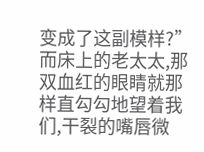变成了这副模样?”
而床上的老太太,那双血红的眼睛就那样直勾勾地望着我们,干裂的嘴唇微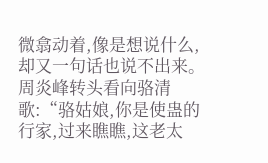微翕动着,像是想说什么,却又一句话也说不出来。
周炎峰转头看向骆清歌:“骆姑娘,你是使蛊的行家,过来瞧瞧,这老太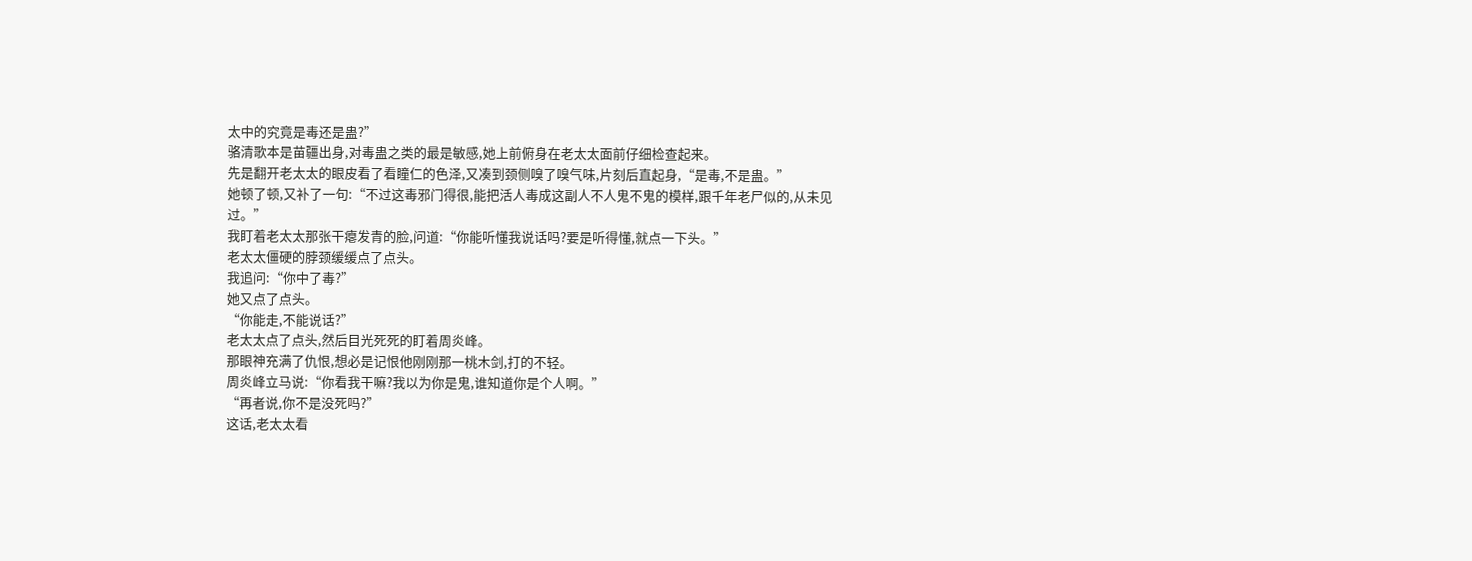太中的究竟是毒还是蛊?”
骆清歌本是苗疆出身,对毒蛊之类的最是敏感,她上前俯身在老太太面前仔细检查起来。
先是翻开老太太的眼皮看了看瞳仁的色泽,又凑到颈侧嗅了嗅气味,片刻后直起身,“是毒,不是蛊。”
她顿了顿,又补了一句:“不过这毒邪门得很,能把活人毒成这副人不人鬼不鬼的模样,跟千年老尸似的,从未见过。”
我盯着老太太那张干瘪发青的脸,问道:“你能听懂我说话吗?要是听得懂,就点一下头。”
老太太僵硬的脖颈缓缓点了点头。
我追问:“你中了毒?”
她又点了点头。
“你能走,不能说话?”
老太太点了点头,然后目光死死的盯着周炎峰。
那眼神充满了仇恨,想必是记恨他刚刚那一桃木剑,打的不轻。
周炎峰立马说:“你看我干嘛?我以为你是鬼,谁知道你是个人啊。”
“再者说,你不是没死吗?”
这话,老太太看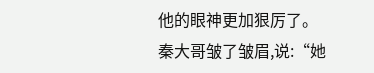他的眼神更加狠厉了。
秦大哥皱了皱眉,说:“她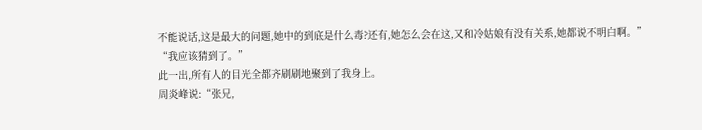不能说话,这是最大的问题,她中的到底是什么毒?还有,她怎么会在这,又和冷姑娘有没有关系,她都说不明白啊。”
“我应该猜到了。”
此一出,所有人的目光全都齐刷刷地聚到了我身上。
周炎峰说:“张兄,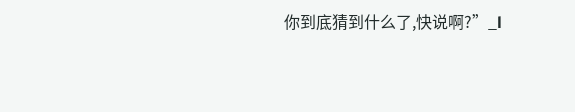你到底猜到什么了,快说啊?”_l